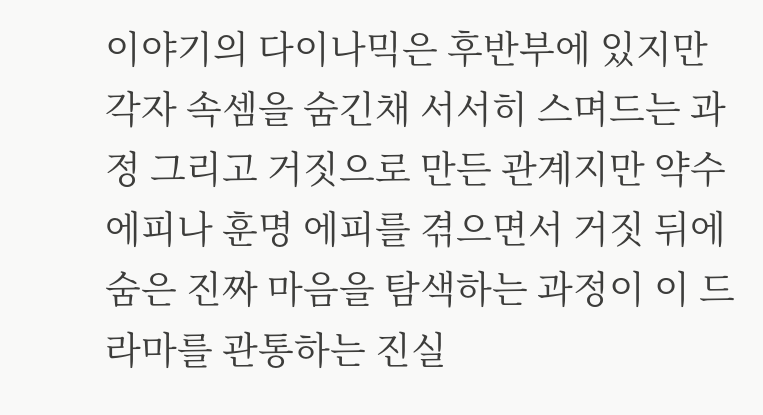이야기의 다이나믹은 후반부에 있지만 각자 속셈을 숨긴채 서서히 스며드는 과정 그리고 거짓으로 만든 관계지만 약수 에피나 훈명 에피를 겪으면서 거짓 뒤에 숨은 진짜 마음을 탐색하는 과정이 이 드라마를 관통하는 진실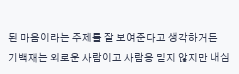된 마음이라는 주제를 잘 보여준다고 생각하거든
기백재는 외로운 사람이고 사람응 믿지 않지만 내심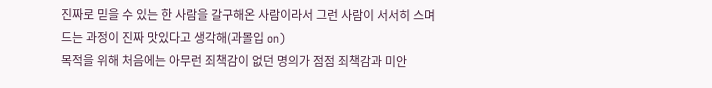진짜로 믿을 수 있는 한 사람을 갈구해온 사람이라서 그런 사람이 서서히 스며드는 과정이 진짜 맛있다고 생각해(과몰입 on)
목적을 위해 처음에는 아무런 죄책감이 없던 명의가 점점 죄책감과 미안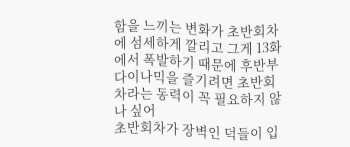함을 느끼는 변화가 초반회차에 섬세하게 깔리고 그게 13화에서 폭발하기 때문에 후반부 다이나믹을 즐기려면 초반회차라는 동력이 꼭 필요하지 않나 싶어
초반회차가 장벽인 덕들이 입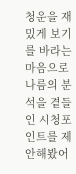청운을 재밌게 보기를 바라는 마음으로 나름의 분석을 곁들인 시청포인트를 제안해봤어